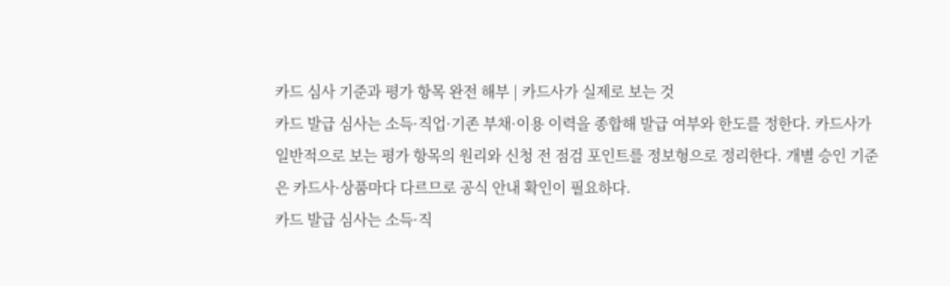카드 심사 기준과 평가 항목 완전 해부 | 카드사가 실제로 보는 것
카드 발급 심사는 소득·직업·기존 부채·이용 이력을 종합해 발급 여부와 한도를 정한다. 카드사가 일반적으로 보는 평가 항목의 원리와 신청 전 점검 포인트를 정보형으로 정리한다. 개별 승인 기준은 카드사·상품마다 다르므로 공식 안내 확인이 필요하다.
카드 발급 심사는 소득·직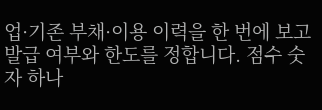업·기존 부채·이용 이력을 한 번에 보고 발급 여부와 한도를 정합니다. 점수 숫자 하나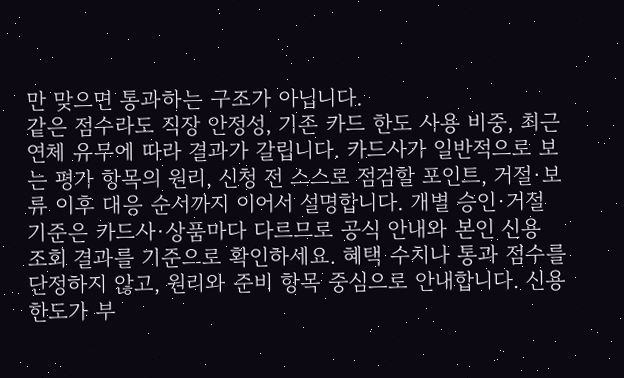만 맞으면 통과하는 구조가 아닙니다.
같은 점수라도 직장 안정성, 기존 카드 한도 사용 비중, 최근 연체 유무에 따라 결과가 갈립니다. 카드사가 일반적으로 보는 평가 항목의 원리, 신청 전 스스로 점검할 포인트, 거절·보류 이후 대응 순서까지 이어서 설명합니다. 개별 승인·거절 기준은 카드사·상품마다 다르므로 공식 안내와 본인 신용 조회 결과를 기준으로 확인하세요. 혜택 수치나 통과 점수를 단정하지 않고, 원리와 준비 항목 중심으로 안내합니다. 신용 한도가 부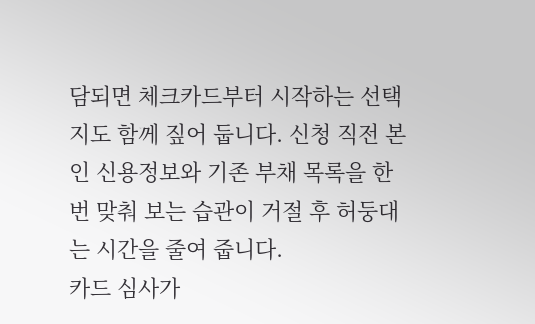담되면 체크카드부터 시작하는 선택지도 함께 짚어 둡니다. 신청 직전 본인 신용정보와 기존 부채 목록을 한 번 맞춰 보는 습관이 거절 후 허둥대는 시간을 줄여 줍니다.
카드 심사가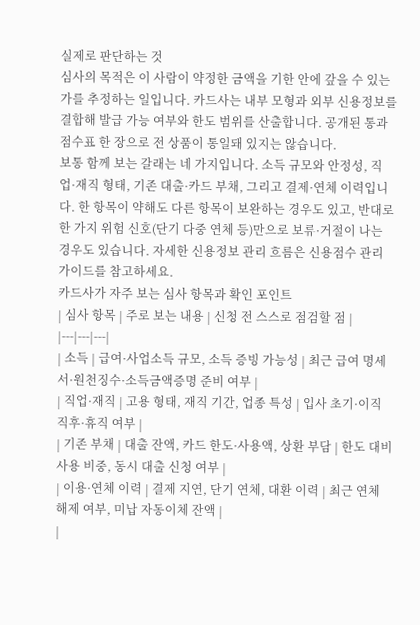실제로 판단하는 것
심사의 목적은 이 사람이 약정한 금액을 기한 안에 갚을 수 있는가를 추정하는 일입니다. 카드사는 내부 모형과 외부 신용정보를 결합해 발급 가능 여부와 한도 범위를 산출합니다. 공개된 통과 점수표 한 장으로 전 상품이 통일돼 있지는 않습니다.
보통 함께 보는 갈래는 네 가지입니다. 소득 규모와 안정성, 직업·재직 형태, 기존 대출·카드 부채, 그리고 결제·연체 이력입니다. 한 항목이 약해도 다른 항목이 보완하는 경우도 있고, 반대로 한 가지 위험 신호(단기 다중 연체 등)만으로 보류·거절이 나는 경우도 있습니다. 자세한 신용정보 관리 흐름은 신용점수 관리 가이드를 참고하세요.
카드사가 자주 보는 심사 항목과 확인 포인트
| 심사 항목 | 주로 보는 내용 | 신청 전 스스로 점검할 점 |
|---|---|---|
| 소득 | 급여·사업소득 규모, 소득 증빙 가능성 | 최근 급여 명세서·원천징수·소득금액증명 준비 여부 |
| 직업·재직 | 고용 형태, 재직 기간, 업종 특성 | 입사 초기·이직 직후·휴직 여부 |
| 기존 부채 | 대출 잔액, 카드 한도·사용액, 상환 부담 | 한도 대비 사용 비중, 동시 대출 신청 여부 |
| 이용·연체 이력 | 결제 지연, 단기 연체, 대환 이력 | 최근 연체 해제 여부, 미납 자동이체 잔액 |
|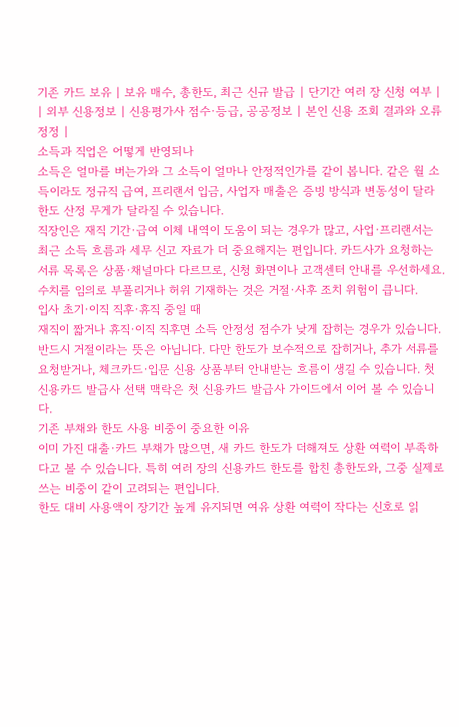기존 카드 보유 | 보유 매수, 총한도, 최근 신규 발급 | 단기간 여러 장 신청 여부 |
| 외부 신용정보 | 신용평가사 점수·등급, 공공정보 | 본인 신용 조회 결과와 오류 정정 |
소득과 직업은 어떻게 반영되나
소득은 얼마를 버는가와 그 소득이 얼마나 안정적인가를 같이 봅니다. 같은 월 소득이라도 정규직 급여, 프리랜서 입금, 사업자 매출은 증빙 방식과 변동성이 달라 한도 산정 무게가 달라질 수 있습니다.
직장인은 재직 기간·급여 이체 내역이 도움이 되는 경우가 많고, 사업·프리랜서는 최근 소득 흐름과 세무 신고 자료가 더 중요해지는 편입니다. 카드사가 요청하는 서류 목록은 상품·채널마다 다르므로, 신청 화면이나 고객센터 안내를 우선하세요. 수치를 임의로 부풀리거나 허위 기재하는 것은 거절·사후 조치 위험이 큽니다.
입사 초기·이직 직후·휴직 중일 때
재직이 짧거나 휴직·이직 직후면 소득 안정성 점수가 낮게 잡히는 경우가 있습니다. 반드시 거절이라는 뜻은 아닙니다. 다만 한도가 보수적으로 잡히거나, 추가 서류를 요청받거나, 체크카드·입문 신용 상품부터 안내받는 흐름이 생길 수 있습니다. 첫 신용카드 발급사 선택 맥락은 첫 신용카드 발급사 가이드에서 이어 볼 수 있습니다.
기존 부채와 한도 사용 비중이 중요한 이유
이미 가진 대출·카드 부채가 많으면, 새 카드 한도가 더해져도 상환 여력이 부족하다고 볼 수 있습니다. 특히 여러 장의 신용카드 한도를 합친 총한도와, 그중 실제로 쓰는 비중이 같이 고려되는 편입니다.
한도 대비 사용액이 장기간 높게 유지되면 여유 상환 여력이 작다는 신호로 읽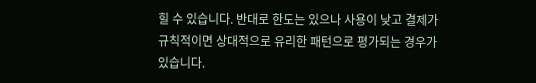힐 수 있습니다. 반대로 한도는 있으나 사용이 낮고 결제가 규칙적이면 상대적으로 유리한 패턴으로 평가되는 경우가 있습니다.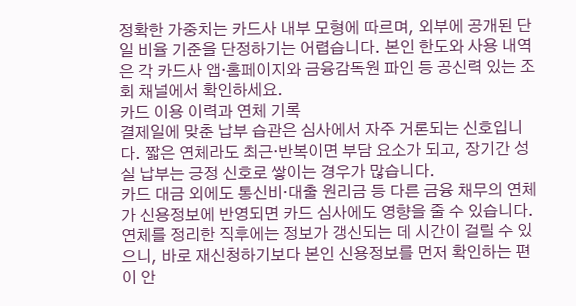정확한 가중치는 카드사 내부 모형에 따르며, 외부에 공개된 단일 비율 기준을 단정하기는 어렵습니다. 본인 한도와 사용 내역은 각 카드사 앱·홈페이지와 금융감독원 파인 등 공신력 있는 조회 채널에서 확인하세요.
카드 이용 이력과 연체 기록
결제일에 맞춘 납부 습관은 심사에서 자주 거론되는 신호입니다. 짧은 연체라도 최근·반복이면 부담 요소가 되고, 장기간 성실 납부는 긍정 신호로 쌓이는 경우가 많습니다.
카드 대금 외에도 통신비·대출 원리금 등 다른 금융 채무의 연체가 신용정보에 반영되면 카드 심사에도 영향을 줄 수 있습니다. 연체를 정리한 직후에는 정보가 갱신되는 데 시간이 걸릴 수 있으니, 바로 재신청하기보다 본인 신용정보를 먼저 확인하는 편이 안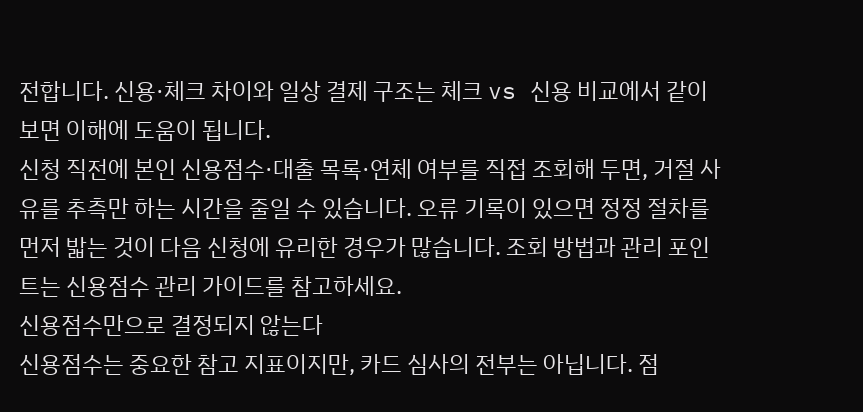전합니다. 신용·체크 차이와 일상 결제 구조는 체크 vs 신용 비교에서 같이 보면 이해에 도움이 됩니다.
신청 직전에 본인 신용점수·대출 목록·연체 여부를 직접 조회해 두면, 거절 사유를 추측만 하는 시간을 줄일 수 있습니다. 오류 기록이 있으면 정정 절차를 먼저 밟는 것이 다음 신청에 유리한 경우가 많습니다. 조회 방법과 관리 포인트는 신용점수 관리 가이드를 참고하세요.
신용점수만으로 결정되지 않는다
신용점수는 중요한 참고 지표이지만, 카드 심사의 전부는 아닙니다. 점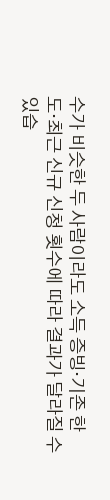수가 비슷한 두 사람이라도 소득 증빙·기존 한도·최근 신규 신청 횟수에 따라 결과가 달라질 수 있습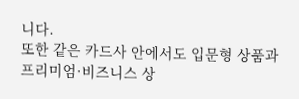니다.
또한 같은 카드사 안에서도 입문형 상품과 프리미엄·비즈니스 상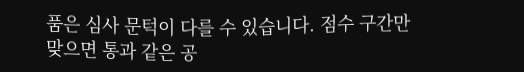품은 심사 문턱이 다를 수 있습니다. 점수 구간만 맞으면 통과 같은 공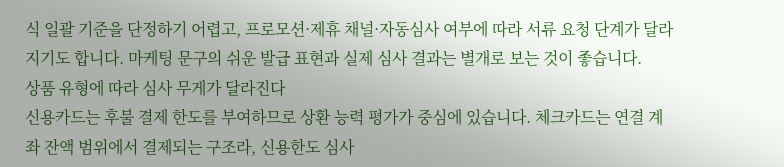식 일괄 기준을 단정하기 어렵고, 프로모션·제휴 채널·자동심사 여부에 따라 서류 요청 단계가 달라지기도 합니다. 마케팅 문구의 쉬운 발급 표현과 실제 심사 결과는 별개로 보는 것이 좋습니다.
상품 유형에 따라 심사 무게가 달라진다
신용카드는 후불 결제 한도를 부여하므로 상환 능력 평가가 중심에 있습니다. 체크카드는 연결 계좌 잔액 범위에서 결제되는 구조라, 신용한도 심사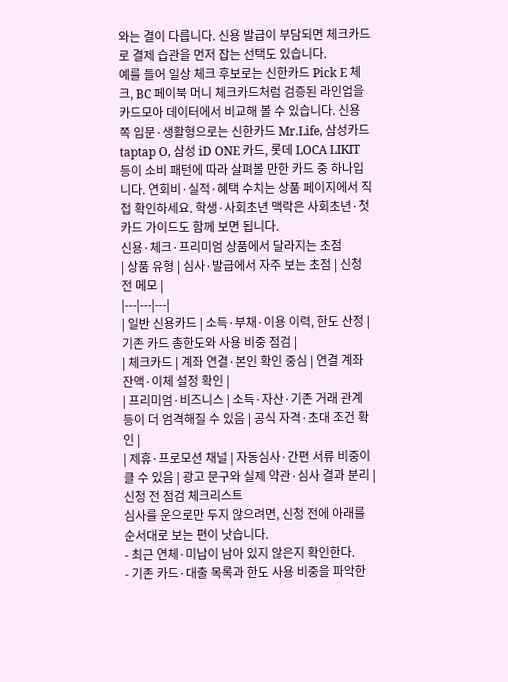와는 결이 다릅니다. 신용 발급이 부담되면 체크카드로 결제 습관을 먼저 잡는 선택도 있습니다.
예를 들어 일상 체크 후보로는 신한카드 Pick E 체크, BC 페이북 머니 체크카드처럼 검증된 라인업을 카드모아 데이터에서 비교해 볼 수 있습니다. 신용 쪽 입문·생활형으로는 신한카드 Mr.Life, 삼성카드 taptap O, 삼성 iD ONE 카드, 롯데 LOCA LIKIT 등이 소비 패턴에 따라 살펴볼 만한 카드 중 하나입니다. 연회비·실적·혜택 수치는 상품 페이지에서 직접 확인하세요. 학생·사회초년 맥락은 사회초년·첫 카드 가이드도 함께 보면 됩니다.
신용·체크·프리미엄 상품에서 달라지는 초점
| 상품 유형 | 심사·발급에서 자주 보는 초점 | 신청 전 메모 |
|---|---|---|
| 일반 신용카드 | 소득·부채·이용 이력, 한도 산정 | 기존 카드 총한도와 사용 비중 점검 |
| 체크카드 | 계좌 연결·본인 확인 중심 | 연결 계좌 잔액·이체 설정 확인 |
| 프리미엄·비즈니스 | 소득·자산·기존 거래 관계 등이 더 엄격해질 수 있음 | 공식 자격·초대 조건 확인 |
| 제휴·프로모션 채널 | 자동심사·간편 서류 비중이 클 수 있음 | 광고 문구와 실제 약관·심사 결과 분리 |
신청 전 점검 체크리스트
심사를 운으로만 두지 않으려면, 신청 전에 아래를 순서대로 보는 편이 낫습니다.
- 최근 연체·미납이 남아 있지 않은지 확인한다.
- 기존 카드·대출 목록과 한도 사용 비중을 파악한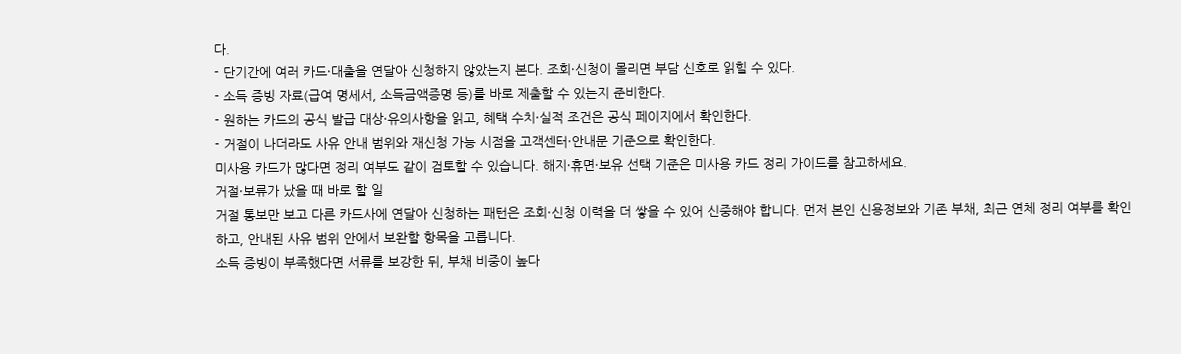다.
- 단기간에 여러 카드·대출을 연달아 신청하지 않았는지 본다. 조회·신청이 몰리면 부담 신호로 읽힐 수 있다.
- 소득 증빙 자료(급여 명세서, 소득금액증명 등)를 바로 제출할 수 있는지 준비한다.
- 원하는 카드의 공식 발급 대상·유의사항을 읽고, 혜택 수치·실적 조건은 공식 페이지에서 확인한다.
- 거절이 나더라도 사유 안내 범위와 재신청 가능 시점을 고객센터·안내문 기준으로 확인한다.
미사용 카드가 많다면 정리 여부도 같이 검토할 수 있습니다. 해지·휴면·보유 선택 기준은 미사용 카드 정리 가이드를 참고하세요.
거절·보류가 났을 때 바로 할 일
거절 통보만 보고 다른 카드사에 연달아 신청하는 패턴은 조회·신청 이력을 더 쌓을 수 있어 신중해야 합니다. 먼저 본인 신용정보와 기존 부채, 최근 연체 정리 여부를 확인하고, 안내된 사유 범위 안에서 보완할 항목을 고릅니다.
소득 증빙이 부족했다면 서류를 보강한 뒤, 부채 비중이 높다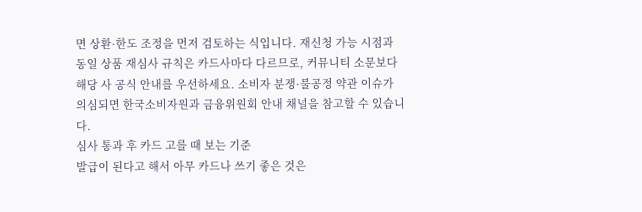면 상환·한도 조정을 먼저 검토하는 식입니다. 재신청 가능 시점과 동일 상품 재심사 규칙은 카드사마다 다르므로, 커뮤니티 소문보다 해당 사 공식 안내를 우선하세요. 소비자 분쟁·불공정 약관 이슈가 의심되면 한국소비자원과 금융위원회 안내 채널을 참고할 수 있습니다.
심사 통과 후 카드 고를 때 보는 기준
발급이 된다고 해서 아무 카드나 쓰기 좋은 것은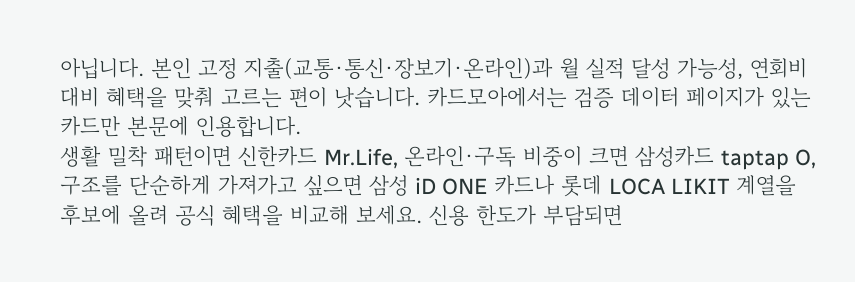아닙니다. 본인 고정 지출(교통·통신·장보기·온라인)과 월 실적 달성 가능성, 연회비 대비 혜택을 맞춰 고르는 편이 낫습니다. 카드모아에서는 검증 데이터 페이지가 있는 카드만 본문에 인용합니다.
생활 밀착 패턴이면 신한카드 Mr.Life, 온라인·구독 비중이 크면 삼성카드 taptap O, 구조를 단순하게 가져가고 싶으면 삼성 iD ONE 카드나 롯데 LOCA LIKIT 계열을 후보에 올려 공식 혜택을 비교해 보세요. 신용 한도가 부담되면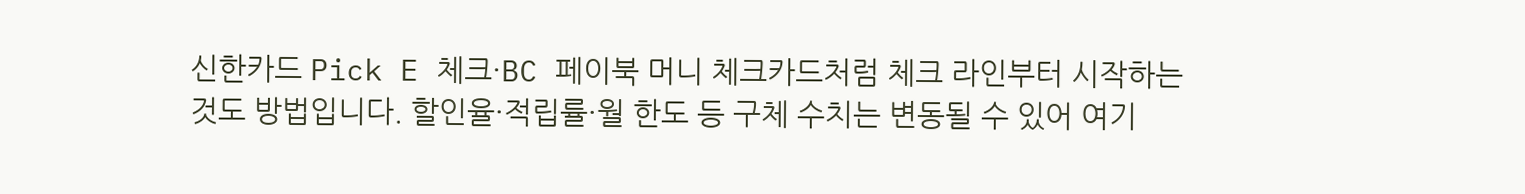신한카드 Pick E 체크·BC 페이북 머니 체크카드처럼 체크 라인부터 시작하는 것도 방법입니다. 할인율·적립률·월 한도 등 구체 수치는 변동될 수 있어 여기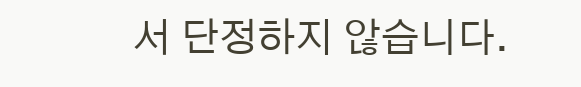서 단정하지 않습니다.